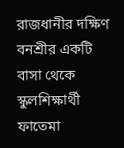রাজধানীর দক্ষিণ বনশ্রীর একটি বাসা থেকে স্কুলশিক্ষার্থী ফাতেমা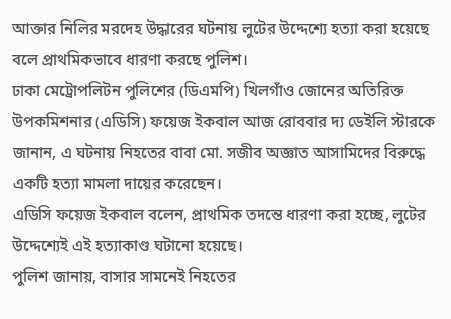আক্তার নিলির মরদেহ উদ্ধারের ঘটনায় লুটের উদ্দেশ্যে হত্যা করা হয়েছে বলে প্রাথমিকভাবে ধারণা করছে পুলিশ।
ঢাকা মেট্রোপলিটন পুলিশের (ডিএমপি) খিলগাঁও জোনের অতিরিক্ত উপকমিশনার (এডিসি) ফয়েজ ইকবাল আজ রোববার দ্য ডেইলি স্টারকে জানান, এ ঘটনায় নিহতের বাবা মো. সজীব অজ্ঞাত আসামিদের বিরুদ্ধে একটি হত্যা মামলা দায়ের করেছেন।
এডিসি ফয়েজ ইকবাল বলেন, প্রাথমিক তদন্তে ধারণা করা হচ্ছে, লুটের উদ্দেশ্যেই এই হত্যাকাণ্ড ঘটানো হয়েছে।
পুলিশ জানায়, বাসার সামনেই নিহতের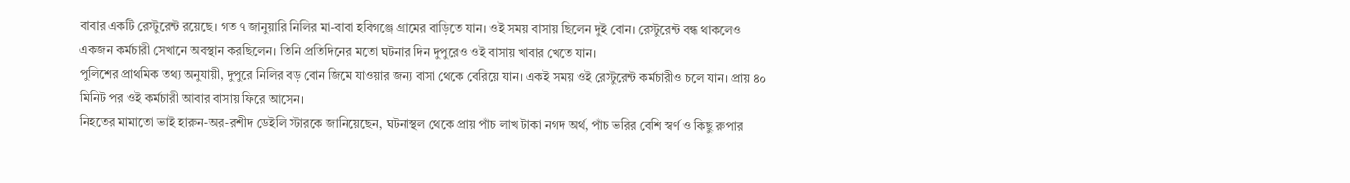বাবার একটি রেস্টুরেন্ট রয়েছে। গত ৭ জানুয়ারি নিলির মা-বাবা হবিগঞ্জে গ্রামের বাড়িতে যান। ওই সময় বাসায় ছিলেন দুই বোন। রেস্টুরেন্ট বন্ধ থাকলেও একজন কর্মচারী সেখানে অবস্থান করছিলেন। তিনি প্রতিদিনের মতো ঘটনার দিন দুপুরেও ওই বাসায় খাবার খেতে যান।
পুলিশের প্রাথমিক তথ্য অনুযায়ী, দুপুরে নিলির বড় বোন জিমে যাওয়ার জন্য বাসা থেকে বেরিয়ে যান। একই সময় ওই রেস্টুরেন্ট কর্মচারীও চলে যান। প্রায় ৪০ মিনিট পর ওই কর্মচারী আবার বাসায় ফিরে আসেন।
নিহতের মামাতো ভাই হারুন-অর-রশীদ ডেইলি স্টারকে জানিয়েছেন, ঘটনাস্থল থেকে প্রায় পাঁচ লাখ টাকা নগদ অর্থ, পাঁচ ভরির বেশি স্বর্ণ ও কিছু রুপার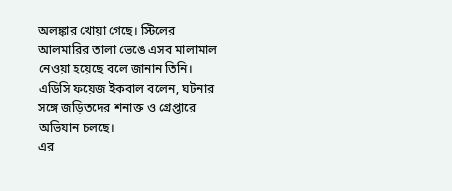অলঙ্কার খোয়া গেছে। স্টিলের আলমারির তালা ভেঙে এসব মালামাল নেওয়া হয়েছে বলে জানান তিনি।
এডিসি ফয়েজ ইকবাল বলেন, ঘটনার সঙ্গে জড়িতদের শনাক্ত ও গ্রেপ্তারে অভিযান চলছে।
এর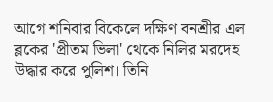আগে শনিবার বিকেলে দক্ষিণ বনশ্রীর এল ব্লকের 'প্রীতম ভিলা' থেকে নিলির মরদেহ উদ্ধার করে পুলিশ। তিনি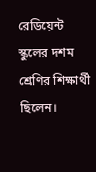রেডিয়েন্ট স্কুলের দশম শ্রেণির শিক্ষার্থী ছিলেন।